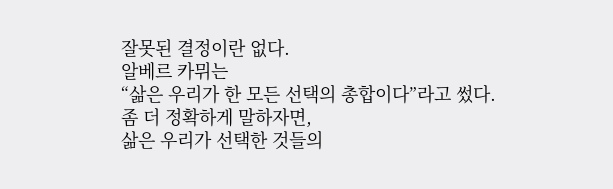잘못된 결정이란 없다.
알베르 카뮈는
“삶은 우리가 한 모든 선택의 총합이다”라고 썼다.
좀 더 정확하게 말하자면,
삶은 우리가 선택한 것들의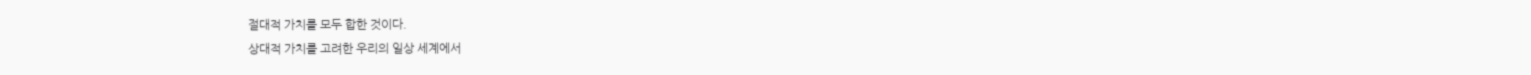절대적 가치를 모두 합한 것이다.
상대적 가치를 고려한 우리의 일상 세계에서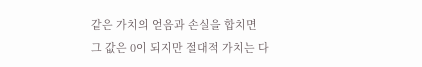같은 가치의 얻음과 손실을 합치면
그 값은 0이 되지만 절대적 가치는 다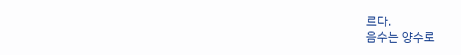르다.
음수는 양수로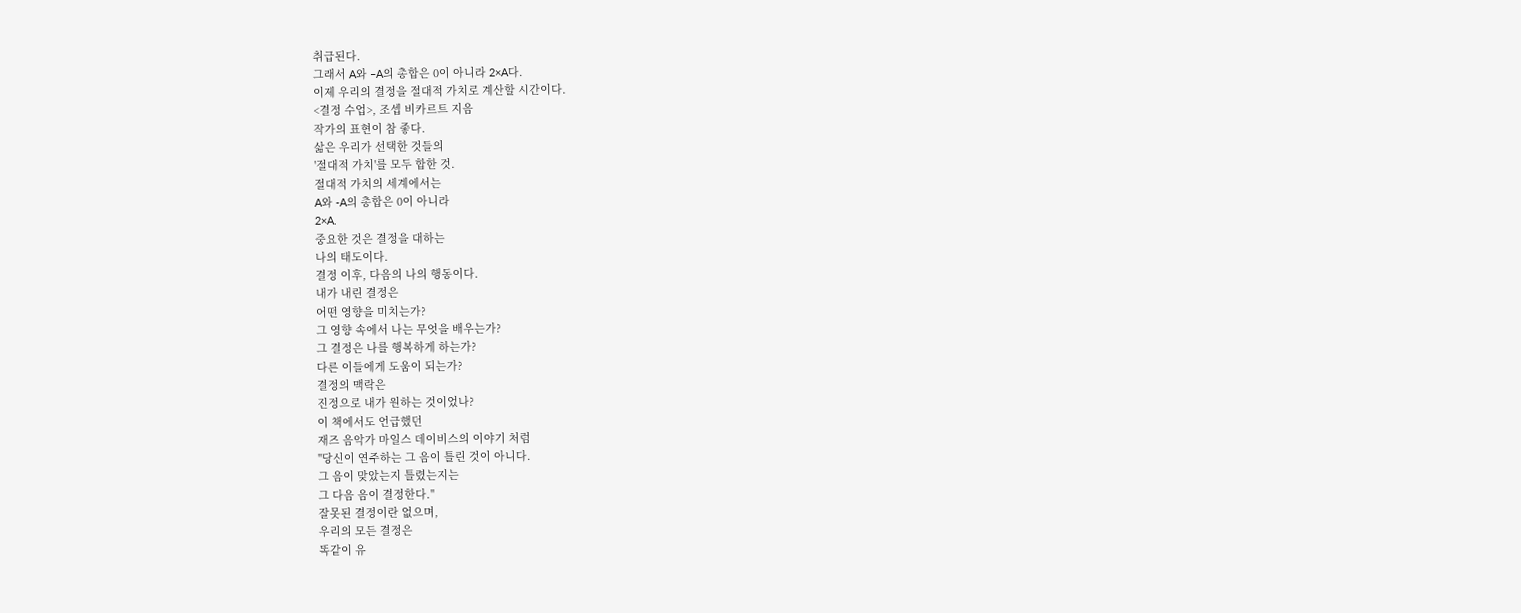취급된다.
그래서 A와 –A의 총합은 0이 아니라 2×A다.
이제 우리의 결정을 절대적 가치로 계산할 시간이다.
<결정 수업>, 조셉 비카르트 지음
작가의 표현이 참 좋다.
삶은 우리가 선택한 것들의
'절대적 가치'를 모두 합한 것.
절대적 가치의 세계에서는
A와 -A의 총합은 0이 아니라
2×A.
중요한 것은 결정을 대하는
나의 태도이다.
결정 이후, 다음의 나의 행동이다.
내가 내린 결정은
어떤 영향을 미치는가?
그 영향 속에서 나는 무엇을 배우는가?
그 결정은 나를 행복하게 하는가?
다른 이들에게 도움이 되는가?
결정의 맥락은
진정으로 내가 원하는 것이었나?
이 책에서도 언급했던
재즈 음악가 마일스 데이비스의 이야기 처럼
"당신이 연주하는 그 음이 틀린 것이 아니다.
그 음이 맞았는지 틀렸는지는
그 다음 음이 결정한다."
잘못된 결정이란 없으며,
우리의 모든 결정은
똑같이 유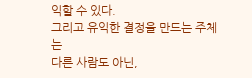익할 수 있다.
그리고 유익한 결정을 만드는 주체는
다른 사람도 아닌,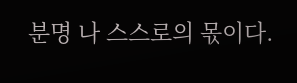분명 나 스스로의 몫이다.